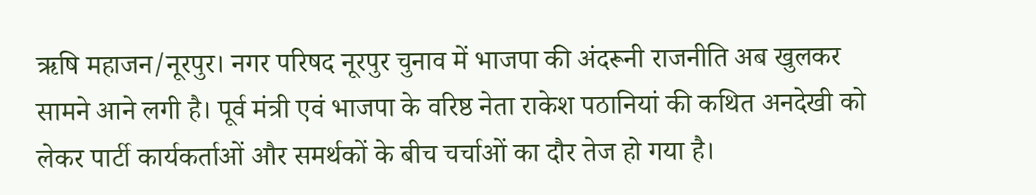ऋषि महाजन/नूरपुर। नगर परिषद नूरपुर चुनाव में भाजपा की अंदरूनी राजनीति अब खुलकर सामने आने लगी है। पूर्व मंत्री एवं भाजपा के वरिष्ठ नेता राकेश पठानियां की कथित अनदेखी को लेकर पार्टी कार्यकर्ताओं और समर्थकों के बीच चर्चाओं का दौर तेज हो गया है।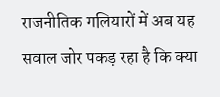राजनीतिक गलियारों में अब यह सवाल जोर पकड़ रहा है कि क्या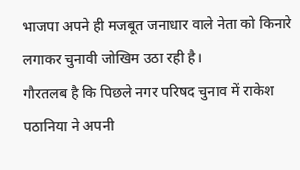भाजपा अपने ही मजबूत जनाधार वाले नेता को किनारे लगाकर चुनावी जोखिम उठा रही है।
गौरतलब है कि पिछले नगर परिषद चुनाव में राकेश पठानिया ने अपनी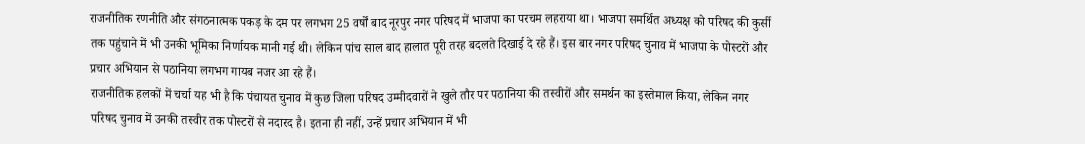राजनीतिक रणनीति और संगठनात्मक पकड़ के दम पर लगभग 25 वर्षों बाद नूरपुर नगर परिषद में भाजपा का परचम लहराया था। भाजपा समर्थित अध्यक्ष को परिषद की कुर्सी तक पहुंचाने में भी उनकी भूमिका निर्णायक मानी गई थी। लेकिन पांच साल बाद हालात पूरी तरह बदलते दिखाई दे रहे हैं। इस बार नगर परिषद चुनाव में भाजपा के पोस्टरों और प्रचार अभियान से पठानिया लगभग गायब नजर आ रहे हैं।
राजनीतिक हलकों में चर्चा यह भी है कि पंचायत चुनाव में कुछ जिला परिषद उम्मीदवारों ने खुले तौर पर पठानिया की तस्वीरों और समर्थन का इस्तेमाल किया, लेकिन नगर परिषद चुनाव में उनकी तस्वीर तक पोस्टरों से नदारद है। इतना ही नहीं, उन्हें प्रचार अभियान में भी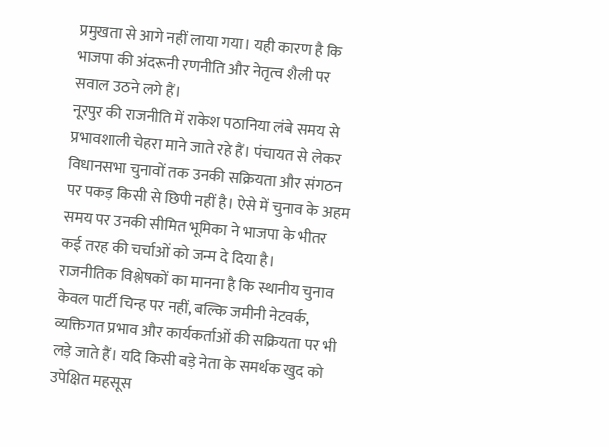प्रमुखता से आगे नहीं लाया गया। यही कारण है कि भाजपा की अंदरूनी रणनीति और नेतृत्व शैली पर सवाल उठने लगे हैं।
नूरपुर की राजनीति में राकेश पठानिया लंबे समय से प्रभावशाली चेहरा माने जाते रहे हैं। पंचायत से लेकर विधानसभा चुनावों तक उनकी सक्रियता और संगठन पर पकड़ किसी से छिपी नहीं है। ऐसे में चुनाव के अहम समय पर उनकी सीमित भूमिका ने भाजपा के भीतर कई तरह की चर्चाओं को जन्म दे दिया है।
राजनीतिक विश्लेषकों का मानना है कि स्थानीय चुनाव केवल पार्टी चिन्ह पर नहीं, बल्कि जमीनी नेटवर्क, व्यक्तिगत प्रभाव और कार्यकर्ताओं की सक्रियता पर भी लड़े जाते हैं। यदि किसी बड़े नेता के समर्थक खुद को उपेक्षित महसूस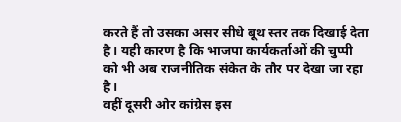करते हैं तो उसका असर सीधे बूथ स्तर तक दिखाई देता है। यही कारण है कि भाजपा कार्यकर्ताओं की चुप्पी को भी अब राजनीतिक संकेत के तौर पर देखा जा रहा है।
वहीं दूसरी ओर कांग्रेस इस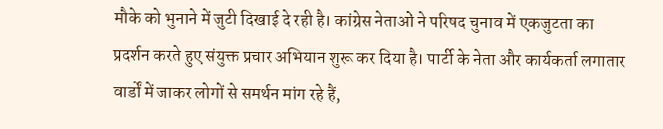मौके को भुनाने में जुटी दिखाई दे रही है। कांग्रेस नेताओं ने परिषद चुनाव में एकजुटता का प्रदर्शन करते हुए संयुक्त प्रचार अभियान शुरू कर दिया है। पार्टी के नेता और कार्यकर्ता लगातार वार्डों में जाकर लोगों से समर्थन मांग रहे हैं,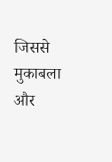जिससे मुकाबला और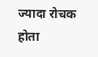ज्यादा रोचक होता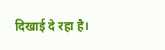दिखाई दे रहा है।